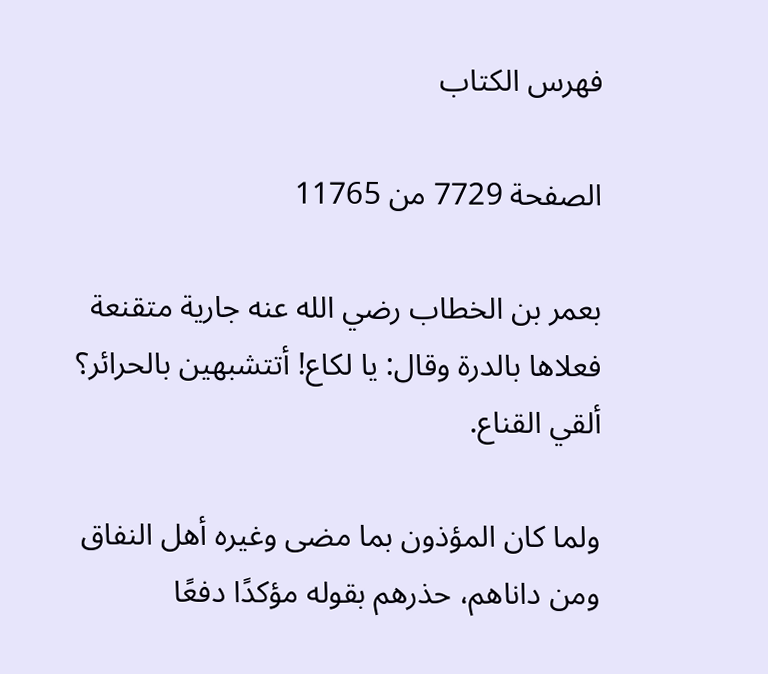فهرس الكتاب

الصفحة 7729 من 11765

بعمر بن الخطاب رضي الله عنه جارية متقنعة فعلاها بالدرة وقال: يا لكاع! أتتشبهين بالحرائر؟ ألقي القناع.

ولما كان المؤذون بما مضى وغيره أهل النفاق ومن داناهم، حذرهم بقوله مؤكدًا دفعًا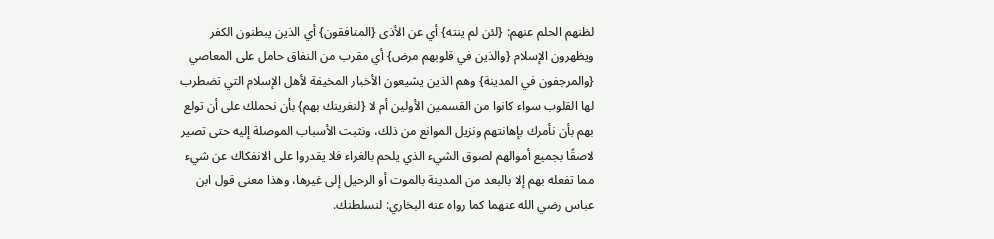لظنهم الحلم عنهم: {لئن لم ينته} أي عن الأذى {المنافقون} أي الذين يبطنون الكفر ويظهرون الإسلام {والذين في قلوبهم مرض} أي مقرب من النفاق حامل على المعاصي {والمرجفون في المدينة} وهم الذين يشيعون الأخبار المخيفة لأهل الإسلام التي تضطرب لها القلوب سواء كانوا من القسمين الأولين أم لا {لنغرينك بهم} بأن نحملك على أن تولع بهم بأن نأمرك بإهانتهم ونزيل الموانع من ذلك، ونثبت الأسباب الموصلة إليه حتى تصير لاصقًا بجميع أموالهم لصوق الشيء الذي يلحم بالغراء فلا يقدروا على الانفكاك عن شيء مما تفعله بهم إلا بالبعد من المدينة بالموت أو الرحيل إلى غيرها، وهذا معنى قول ابن عباس رضي الله عنهما كما رواه عنه البخاري: لنسلطنك.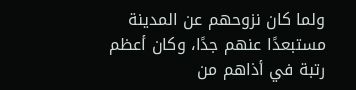ولما كان نزوحهم عن المدينة مستبعدًا عنهم جدًا، وكان أعظم رتبة في أذاهم من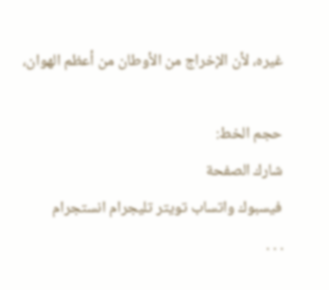غيره، لأن الإخراج من الأوطان من أعظم الهوان،

حجم الخط:
شارك الصفحة
فيسبوك واتساب تويتر تليجرام انستجرام
. . .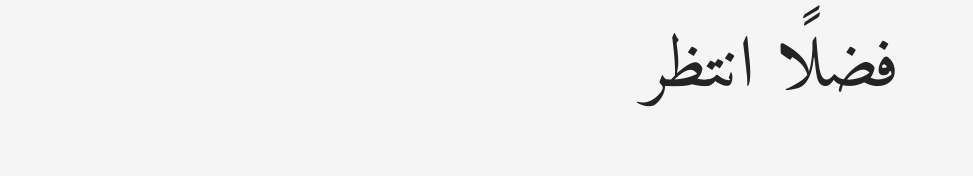فضلًا انتظر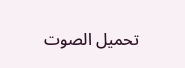تحميل الصوت